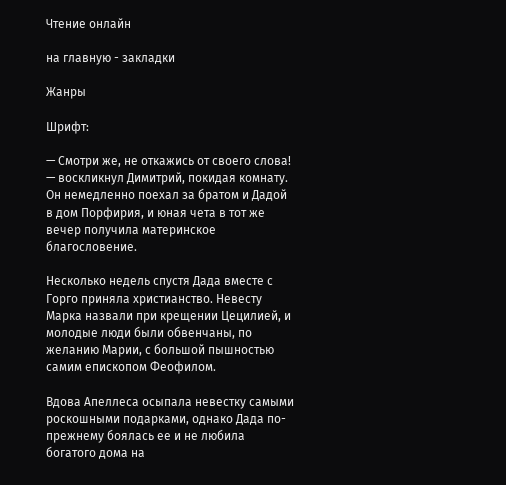Чтение онлайн

на главную - закладки

Жанры

Шрифт:

— Смотри же, не откажись от своего слова! — воскликнул Димитрий, покидая комнату. Он немедленно поехал за братом и Дадой в дом Порфирия, и юная чета в тот же вечер получила материнское благословение.

Несколько недель спустя Дада вместе с Горго приняла христианство. Невесту Марка назвали при крещении Цецилией, и молодые люди были обвенчаны, по желанию Марии, с большой пышностью самим епископом Феофилом.

Вдова Апеллеса осыпала невестку самыми роскошными подарками, однако Дада по-прежнему боялась ее и не любила богатого дома на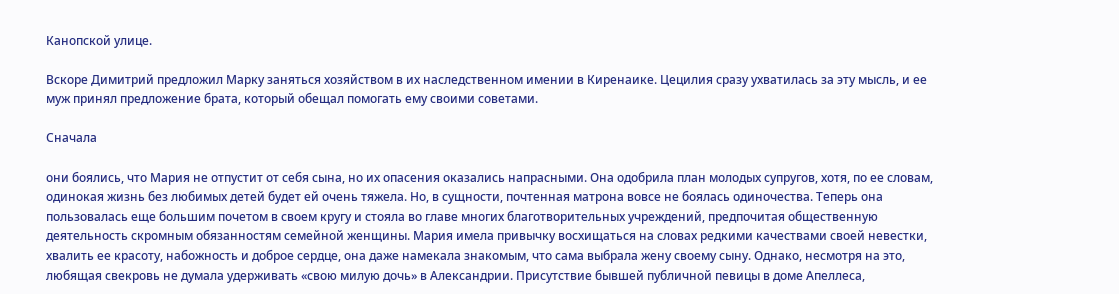Канопской улице.

Вскоре Димитрий предложил Марку заняться хозяйством в их наследственном имении в Киренаике. Цецилия сразу ухватилась за эту мысль, и ее муж принял предложение брата, который обещал помогать ему своими советами.

Сначала

они боялись, что Мария не отпустит от себя сына, но их опасения оказались напрасными. Она одобрила план молодых супругов, хотя, по ее словам, одинокая жизнь без любимых детей будет ей очень тяжела. Но, в сущности, почтенная матрона вовсе не боялась одиночества. Теперь она пользовалась еще большим почетом в своем кругу и стояла во главе многих благотворительных учреждений, предпочитая общественную деятельность скромным обязанностям семейной женщины. Мария имела привычку восхищаться на словах редкими качествами своей невестки, хвалить ее красоту, набожность и доброе сердце, она даже намекала знакомым, что сама выбрала жену своему сыну. Однако, несмотря на это, любящая свекровь не думала удерживать «свою милую дочь» в Александрии. Присутствие бывшей публичной певицы в доме Апеллеса,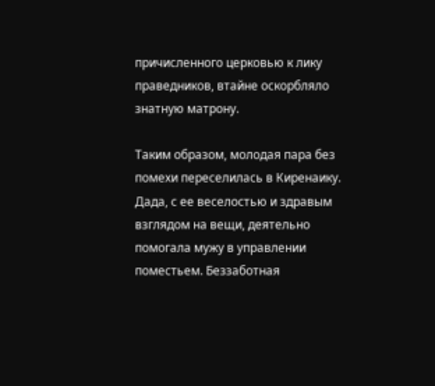причисленного церковью к лику праведников, втайне оскорбляло знатную матрону.

Таким образом, молодая пара без помехи переселилась в Киренаику. Дада, с ее веселостью и здравым взглядом на вещи, деятельно помогала мужу в управлении поместьем. Беззаботная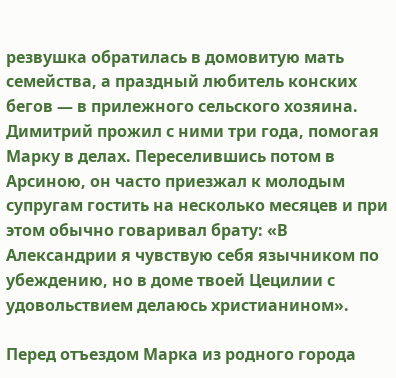резвушка обратилась в домовитую мать семейства, а праздный любитель конских бегов — в прилежного сельского хозяина. Димитрий прожил с ними три года, помогая Марку в делах. Переселившись потом в Арсиною, он часто приезжал к молодым супругам гостить на несколько месяцев и при этом обычно говаривал брату: «В Александрии я чувствую себя язычником по убеждению, но в доме твоей Цецилии с удовольствием делаюсь христианином».

Перед отъездом Марка из родного города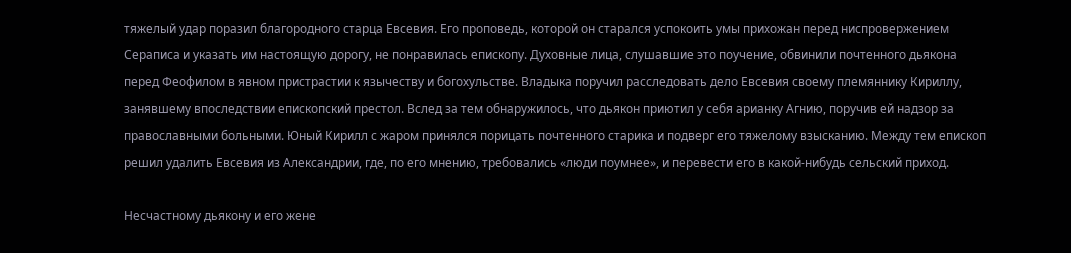тяжелый удар поразил благородного старца Евсевия. Его проповедь, которой он старался успокоить умы прихожан перед ниспровержением Сераписа и указать им настоящую дорогу, не понравилась епископу. Духовные лица, слушавшие это поучение, обвинили почтенного дьякона перед Феофилом в явном пристрастии к язычеству и богохульстве. Владыка поручил расследовать дело Евсевия своему племяннику Кириллу, занявшему впоследствии епископский престол. Вслед за тем обнаружилось, что дьякон приютил у себя арианку Агнию, поручив ей надзор за православными больными. Юный Кирилл с жаром принялся порицать почтенного старика и подверг его тяжелому взысканию. Между тем епископ решил удалить Евсевия из Александрии, где, по его мнению, требовались «люди поумнее», и перевести его в какой-нибудь сельский приход.

Несчастному дьякону и его жене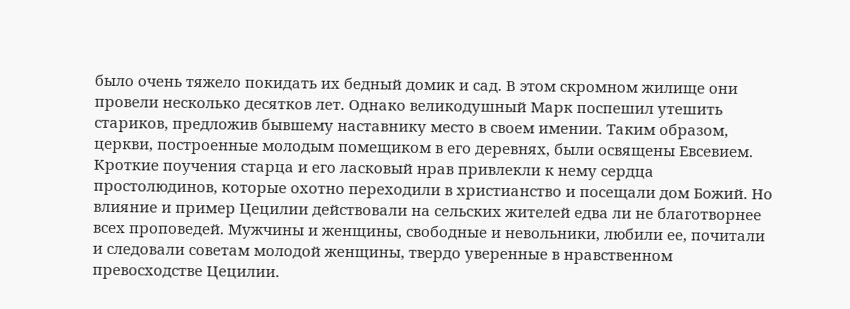было очень тяжело покидать их бедный домик и сад. В этом скромном жилище они провели несколько десятков лет. Однако великодушный Марк поспешил утешить стариков, предложив бывшему наставнику место в своем имении. Таким образом, церкви, построенные молодым помещиком в его деревнях, были освящены Евсевием. Кроткие поучения старца и его ласковый нрав привлекли к нему сердца простолюдинов, которые охотно переходили в христианство и посещали дом Божий. Но влияние и пример Цецилии действовали на сельских жителей едва ли не благотворнее всех проповедей. Мужчины и женщины, свободные и невольники, любили ее, почитали и следовали советам молодой женщины, твердо уверенные в нравственном превосходстве Цецилии.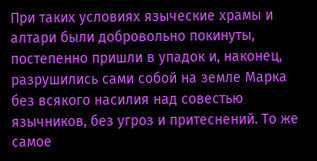При таких условиях языческие храмы и алтари были добровольно покинуты, постепенно пришли в упадок и, наконец, разрушились сами собой на земле Марка без всякого насилия над совестью язычников, без угроз и притеснений. То же самое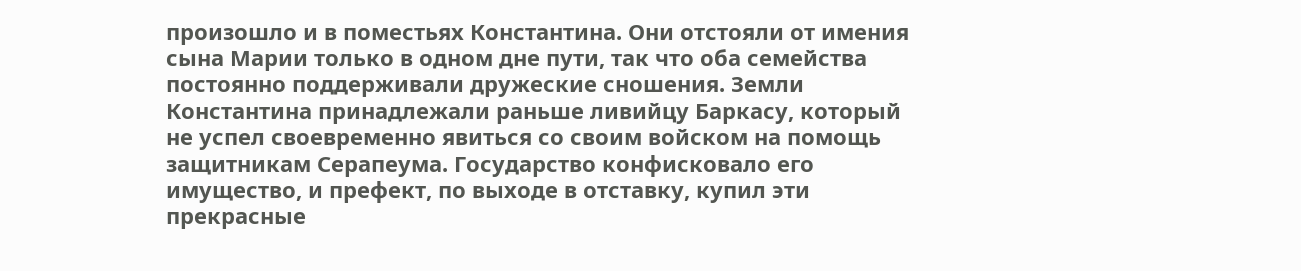произошло и в поместьях Константина. Они отстояли от имения сына Марии только в одном дне пути, так что оба семейства постоянно поддерживали дружеские сношения. Земли Константина принадлежали раньше ливийцу Баркасу, который не успел своевременно явиться со своим войском на помощь защитникам Серапеума. Государство конфисковало его имущество, и префект, по выходе в отставку, купил эти прекрасные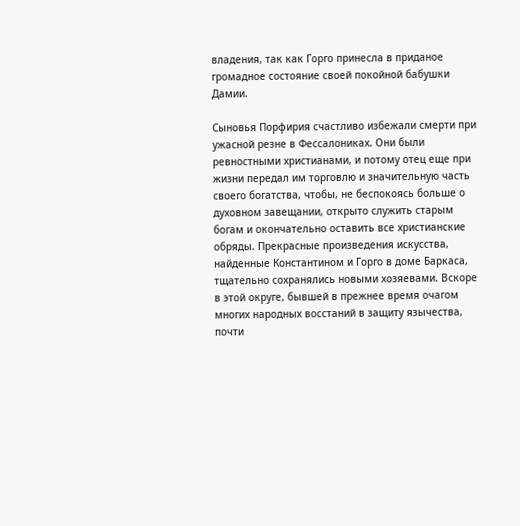владения, так как Горго принесла в приданое громадное состояние своей покойной бабушки Дамии.

Сыновья Порфирия счастливо избежали смерти при ужасной резне в Фессалониках. Они были ревностными христианами, и потому отец еще при жизни передал им торговлю и значительную часть своего богатства, чтобы, не беспокоясь больше о духовном завещании, открыто служить старым богам и окончательно оставить все христианские обряды. Прекрасные произведения искусства, найденные Константином и Горго в доме Баркаса, тщательно сохранялись новыми хозяевами. Вскоре в этой округе, бывшей в прежнее время очагом многих народных восстаний в защиту язычества, почти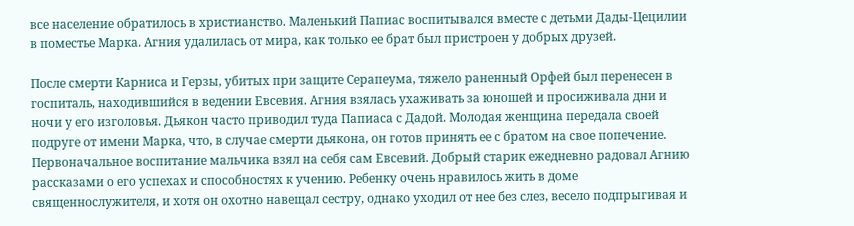все население обратилось в христианство. Маленький Папиас воспитывался вместе с детьми Дады-Цецилии в поместье Марка. Агния удалилась от мира, как только ее брат был пристроен у добрых друзей.

После смерти Карниса и Герзы, убитых при защите Серапеума, тяжело раненный Орфей был перенесен в госпиталь, находившийся в ведении Евсевия. Агния взялась ухаживать за юношей и просиживала дни и ночи у его изголовья. Дьякон часто приводил туда Папиаса с Дадой. Молодая женщина передала своей подруге от имени Марка, что, в случае смерти дьякона, он готов принять ее с братом на свое попечение. Первоначальное воспитание мальчика взял на себя сам Евсевий. Добрый старик ежедневно радовал Агнию рассказами о его успехах и способностях к учению. Ребенку очень нравилось жить в доме священнослужителя, и хотя он охотно навещал сестру, однако уходил от нее без слез, весело подпрыгивая и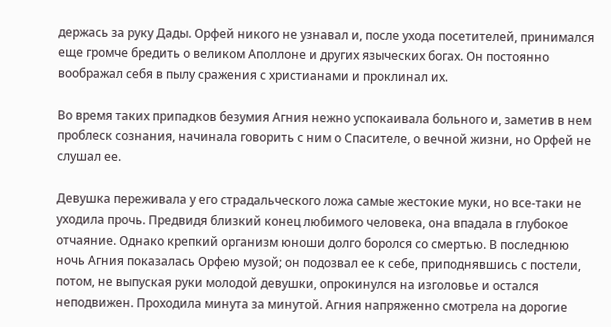держась за руку Дады. Орфей никого не узнавал и, после ухода посетителей, принимался еще громче бредить о великом Аполлоне и других языческих богах. Он постоянно воображал себя в пылу сражения с христианами и проклинал их.

Во время таких припадков безумия Агния нежно успокаивала больного и, заметив в нем проблеск сознания, начинала говорить с ним о Спасителе, о вечной жизни, но Орфей не слушал ее.

Девушка переживала у его страдальческого ложа самые жестокие муки, но все-таки не уходила прочь. Предвидя близкий конец любимого человека, она впадала в глубокое отчаяние. Однако крепкий организм юноши долго боролся со смертью. В последнюю ночь Агния показалась Орфею музой; он подозвал ее к себе, приподнявшись с постели, потом, не выпуская руки молодой девушки, опрокинулся на изголовье и остался неподвижен. Проходила минута за минутой. Агния напряженно смотрела на дорогие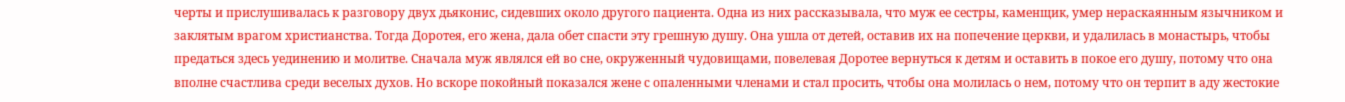черты и прислушивалась к разговору двух дьяконис, сидевших около другого пациента. Одна из них рассказывала, что муж ее сестры, каменщик, умер нераскаянным язычником и заклятым врагом христианства. Тогда Доротея, его жена, дала обет спасти эту грешную душу. Она ушла от детей, оставив их на попечение церкви, и удалилась в монастырь, чтобы предаться здесь уединению и молитве. Сначала муж являлся ей во сне, окруженный чудовищами, повелевая Доротее вернуться к детям и оставить в покое его душу, потому что она вполне счастлива среди веселых духов. Но вскоре покойный показался жене с опаленными членами и стал просить, чтобы она молилась о нем, потому что он терпит в аду жестокие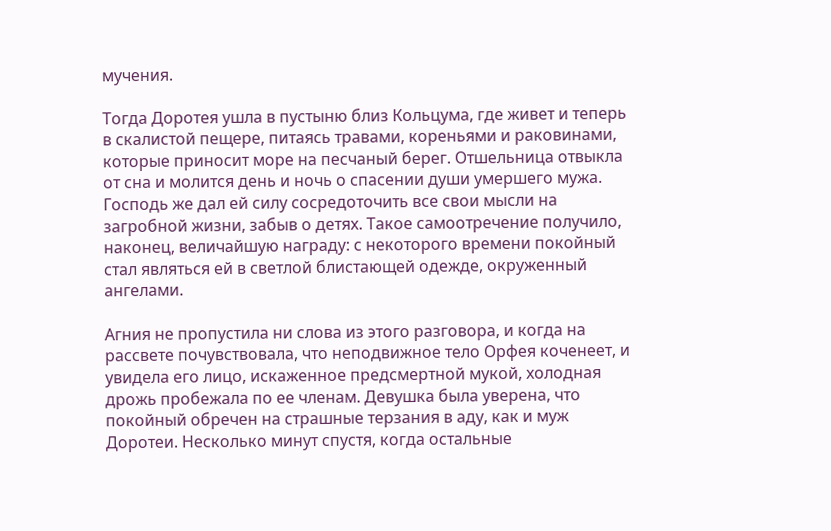мучения.

Тогда Доротея ушла в пустыню близ Кольцума, где живет и теперь в скалистой пещере, питаясь травами, кореньями и раковинами, которые приносит море на песчаный берег. Отшельница отвыкла от сна и молится день и ночь о спасении души умершего мужа. Господь же дал ей силу сосредоточить все свои мысли на загробной жизни, забыв о детях. Такое самоотречение получило, наконец, величайшую награду: с некоторого времени покойный стал являться ей в светлой блистающей одежде, окруженный ангелами.

Агния не пропустила ни слова из этого разговора, и когда на рассвете почувствовала, что неподвижное тело Орфея коченеет, и увидела его лицо, искаженное предсмертной мукой, холодная дрожь пробежала по ее членам. Девушка была уверена, что покойный обречен на страшные терзания в аду, как и муж Доротеи. Несколько минут спустя, когда остальные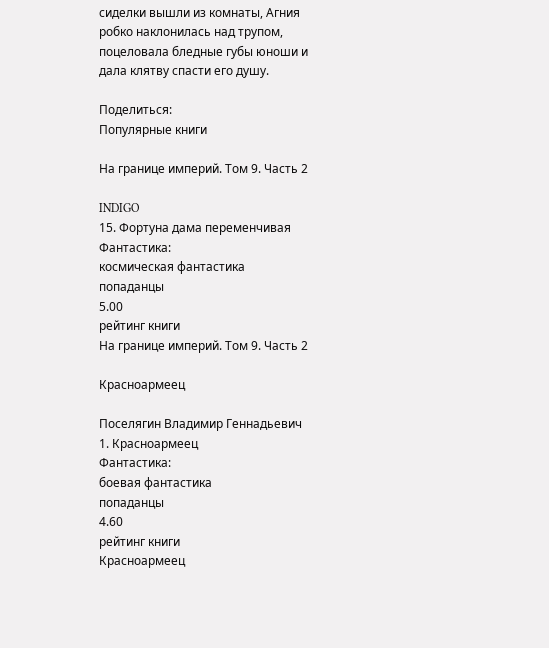сиделки вышли из комнаты, Агния робко наклонилась над трупом, поцеловала бледные губы юноши и дала клятву спасти его душу.

Поделиться:
Популярные книги

На границе империй. Том 9. Часть 2

INDIGO
15. Фортуна дама переменчивая
Фантастика:
космическая фантастика
попаданцы
5.00
рейтинг книги
На границе империй. Том 9. Часть 2

Красноармеец

Поселягин Владимир Геннадьевич
1. Красноармеец
Фантастика:
боевая фантастика
попаданцы
4.60
рейтинг книги
Красноармеец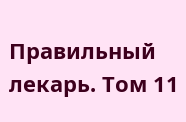Правильный лекарь. Том 11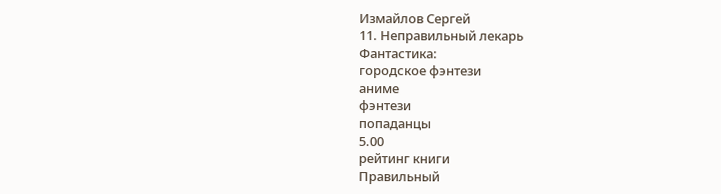Измайлов Сергей
11. Неправильный лекарь
Фантастика:
городское фэнтези
аниме
фэнтези
попаданцы
5.00
рейтинг книги
Правильный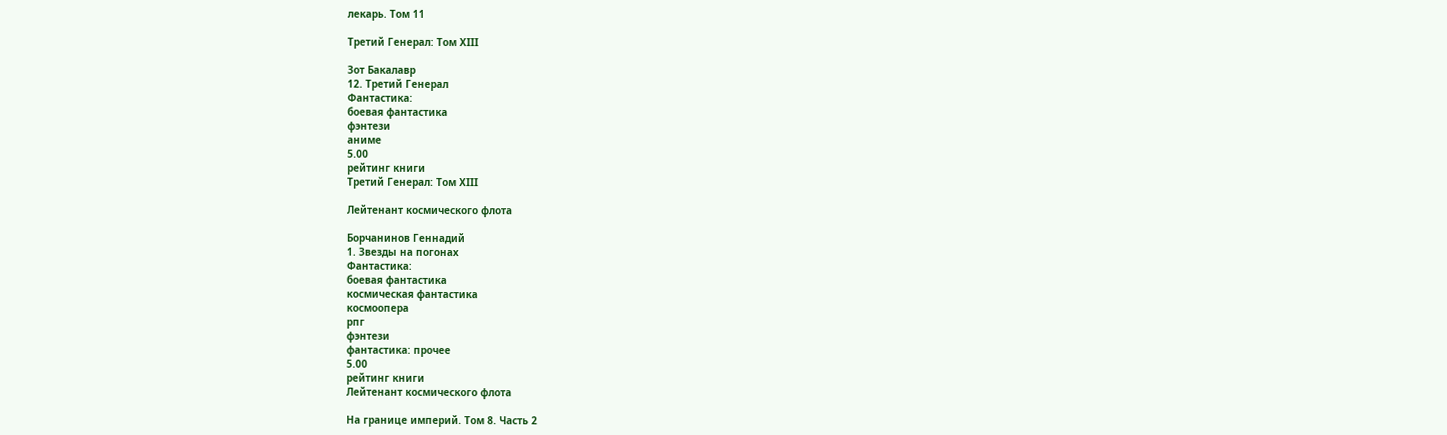лекарь. Том 11

Третий Генерал: Том XIII

Зот Бакалавр
12. Третий Генерал
Фантастика:
боевая фантастика
фэнтези
аниме
5.00
рейтинг книги
Третий Генерал: Том XIII

Лейтенант космического флота

Борчанинов Геннадий
1. Звезды на погонах
Фантастика:
боевая фантастика
космическая фантастика
космоопера
рпг
фэнтези
фантастика: прочее
5.00
рейтинг книги
Лейтенант космического флота

На границе империй. Том 8. Часть 2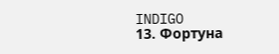INDIGO
13. Фортуна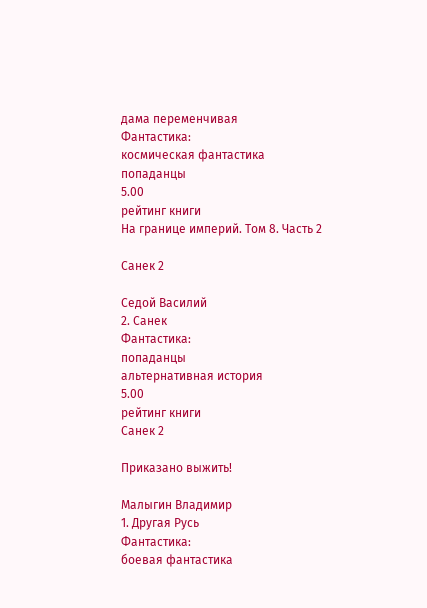дама переменчивая
Фантастика:
космическая фантастика
попаданцы
5.00
рейтинг книги
На границе империй. Том 8. Часть 2

Санек 2

Седой Василий
2. Санек
Фантастика:
попаданцы
альтернативная история
5.00
рейтинг книги
Санек 2

Приказано выжить!

Малыгин Владимир
1. Другая Русь
Фантастика:
боевая фантастика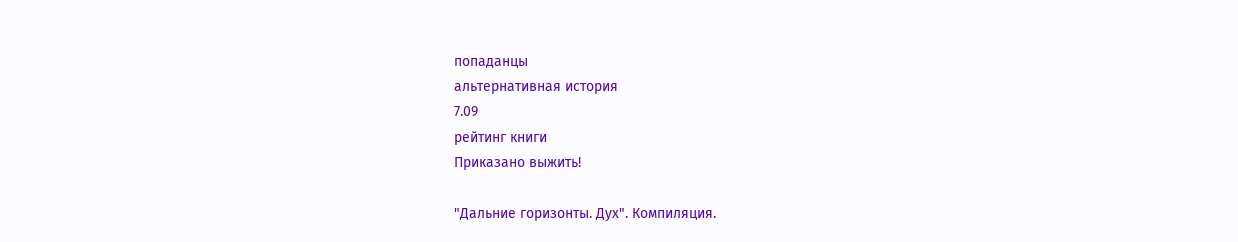попаданцы
альтернативная история
7.09
рейтинг книги
Приказано выжить!

"Дальние горизонты. Дух". Компиляция.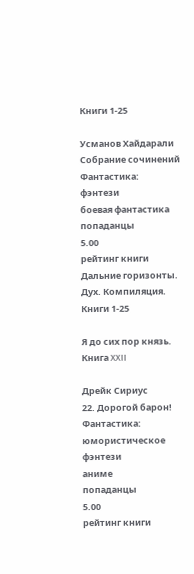Книги 1-25

Усманов Хайдарали
Собрание сочинений
Фантастика:
фэнтези
боевая фантастика
попаданцы
5.00
рейтинг книги
Дальние горизонты. Дух. Компиляция. Книги 1-25

Я до сих пор князь. Книга XXII

Дрейк Сириус
22. Дорогой барон!
Фантастика:
юмористическое фэнтези
аниме
попаданцы
5.00
рейтинг книги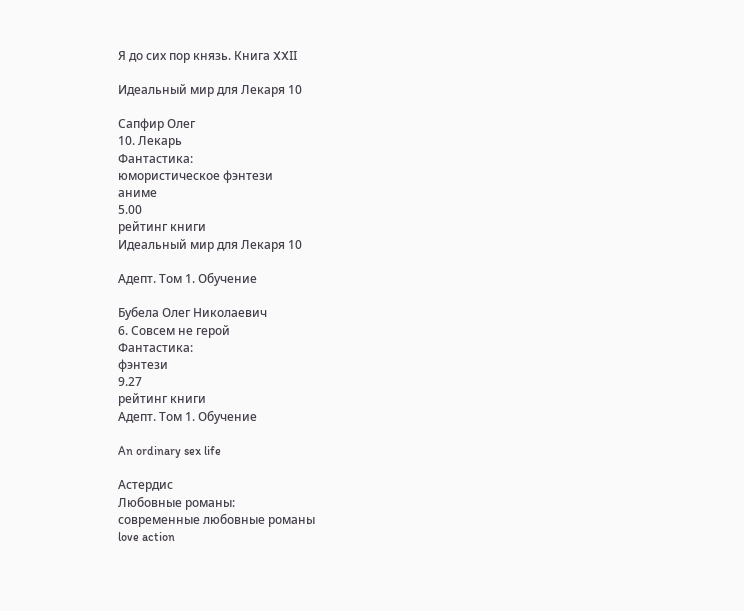Я до сих пор князь. Книга XXII

Идеальный мир для Лекаря 10

Сапфир Олег
10. Лекарь
Фантастика:
юмористическое фэнтези
аниме
5.00
рейтинг книги
Идеальный мир для Лекаря 10

Адепт. Том 1. Обучение

Бубела Олег Николаевич
6. Совсем не герой
Фантастика:
фэнтези
9.27
рейтинг книги
Адепт. Том 1. Обучение

An ordinary sex life

Астердис
Любовные романы:
современные любовные романы
love action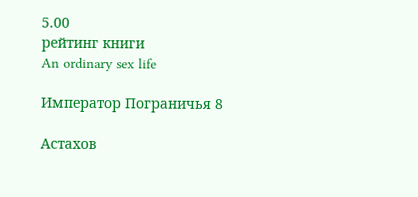5.00
рейтинг книги
An ordinary sex life

Император Пограничья 8

Астахов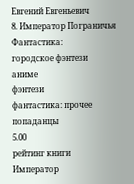Евгений Евгеньевич
8. Император Пограничья
Фантастика:
городское фэнтези
аниме
фэнтези
фантастика: прочее
попаданцы
5.00
рейтинг книги
Император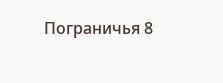Пограничья 8